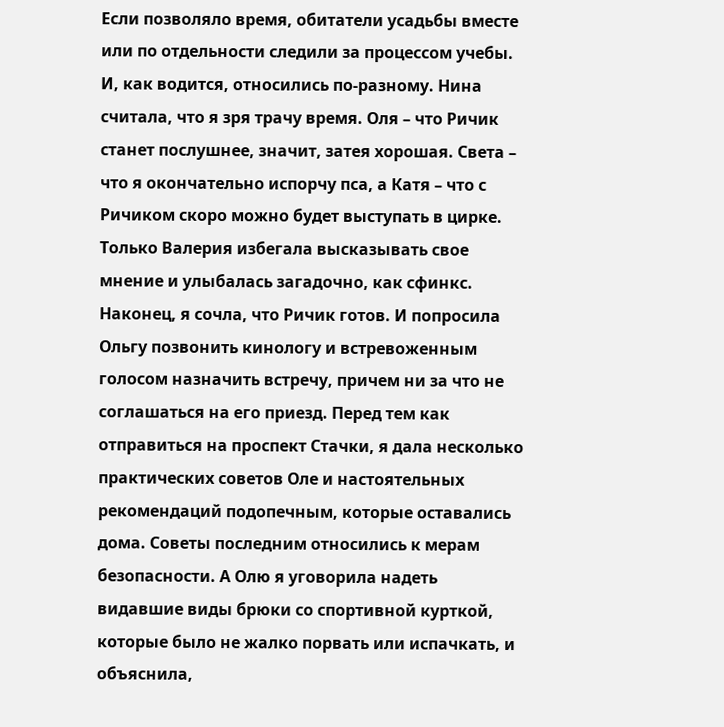Если позволяло время, обитатели усадьбы вместе или по отдельности следили за процессом учебы. И, как водится, относились по-разному. Нина считала, что я зря трачу время. Оля – что Ричик станет послушнее, значит, затея хорошая. Света – что я окончательно испорчу пса, а Катя – что с Ричиком скоро можно будет выступать в цирке. Только Валерия избегала высказывать свое мнение и улыбалась загадочно, как сфинкс.
Наконец, я сочла, что Ричик готов. И попросила Ольгу позвонить кинологу и встревоженным голосом назначить встречу, причем ни за что не соглашаться на его приезд. Перед тем как отправиться на проспект Стачки, я дала несколько практических советов Оле и настоятельных рекомендаций подопечным, которые оставались дома. Советы последним относились к мерам безопасности. А Олю я уговорила надеть видавшие виды брюки со спортивной курткой, которые было не жалко порвать или испачкать, и объяснила,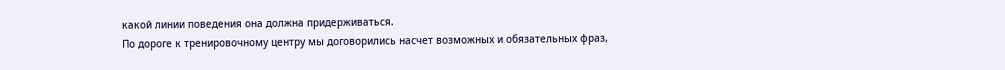какой линии поведения она должна придерживаться.
По дороге к тренировочному центру мы договорились насчет возможных и обязательных фраз,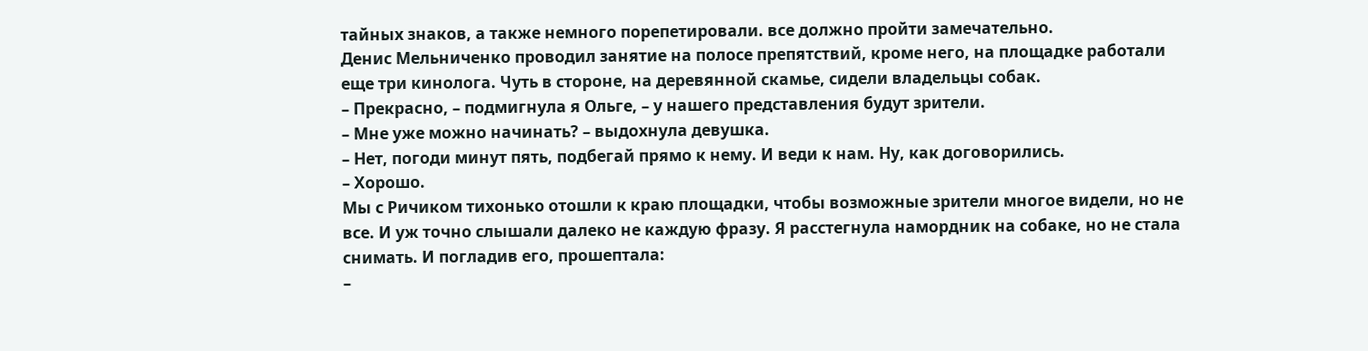тайных знаков, а также немного порепетировали. все должно пройти замечательно.
Денис Мельниченко проводил занятие на полосе препятствий, кроме него, на площадке работали еще три кинолога. Чуть в стороне, на деревянной скамье, сидели владельцы собак.
– Прекрасно, – подмигнула я Ольге, – у нашего представления будут зрители.
– Мне уже можно начинать? – выдохнула девушка.
– Нет, погоди минут пять, подбегай прямо к нему. И веди к нам. Ну, как договорились.
– Хорошо.
Мы с Ричиком тихонько отошли к краю площадки, чтобы возможные зрители многое видели, но не все. И уж точно слышали далеко не каждую фразу. Я расстегнула намордник на собаке, но не стала снимать. И погладив его, прошептала:
–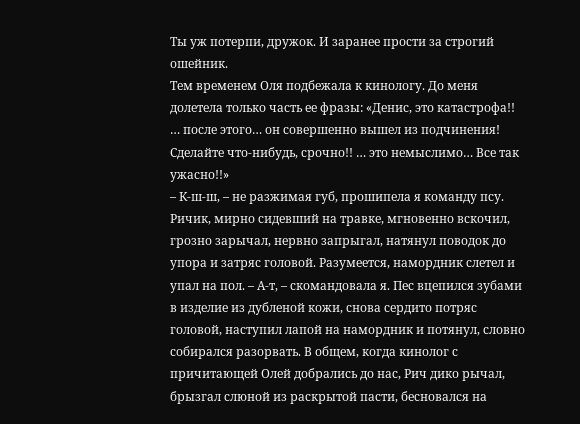Ты уж потерпи, дружок. И заранее прости за строгий ошейник.
Тем временем Оля подбежала к кинологу. До меня долетела только часть ее фразы: «Денис, это катастрофа!! … после этого… он совершенно вышел из подчинения! Сделайте что-нибудь, срочно!! … это немыслимо… Все так ужасно!!»
– К-ш-ш, – не разжимая губ, прошипела я команду псу. Ричик, мирно сидевший на травке, мгновенно вскочил, грозно зарычал, нервно запрыгал, натянул поводок до упора и затряс головой. Разумеется, намордник слетел и упал на пол. – А-т, – скомандовала я. Пес вцепился зубами в изделие из дубленой кожи, снова сердито потряс головой, наступил лапой на намордник и потянул, словно собирался разорвать. В общем, когда кинолог с причитающей Олей добрались до нас, Рич дико рычал, брызгал слюной из раскрытой пасти, бесновался на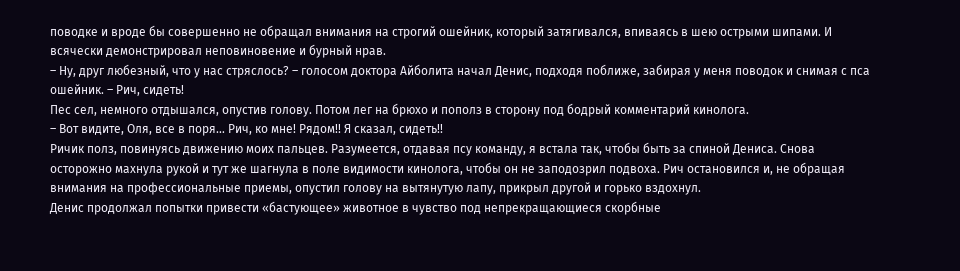поводке и вроде бы совершенно не обращал внимания на строгий ошейник, который затягивался, впиваясь в шею острыми шипами. И всячески демонстрировал неповиновение и бурный нрав.
– Ну, друг любезный, что у нас стряслось? – голосом доктора Айболита начал Денис, подходя поближе, забирая у меня поводок и снимая с пса ошейник. – Рич, сидеть!
Пес сел, немного отдышался, опустив голову. Потом лег на брюхо и пополз в сторону под бодрый комментарий кинолога.
– Вот видите, Оля, все в поря… Рич, ко мне! Рядом!! Я сказал, сидеть!!
Ричик полз, повинуясь движению моих пальцев. Разумеется, отдавая псу команду, я встала так, чтобы быть за спиной Дениса. Снова осторожно махнула рукой и тут же шагнула в поле видимости кинолога, чтобы он не заподозрил подвоха. Рич остановился и, не обращая внимания на профессиональные приемы, опустил голову на вытянутую лапу, прикрыл другой и горько вздохнул.
Денис продолжал попытки привести «бастующее» животное в чувство под непрекращающиеся скорбные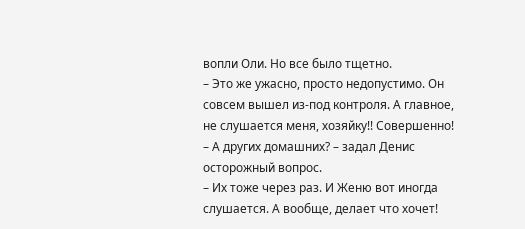вопли Оли. Но все было тщетно.
– Это же ужасно, просто недопустимо. Он совсем вышел из-под контроля. А главное, не слушается меня, хозяйку!! Совершенно!
– А других домашних? – задал Денис осторожный вопрос.
– Их тоже через раз. И Женю вот иногда слушается. А вообще, делает что хочет!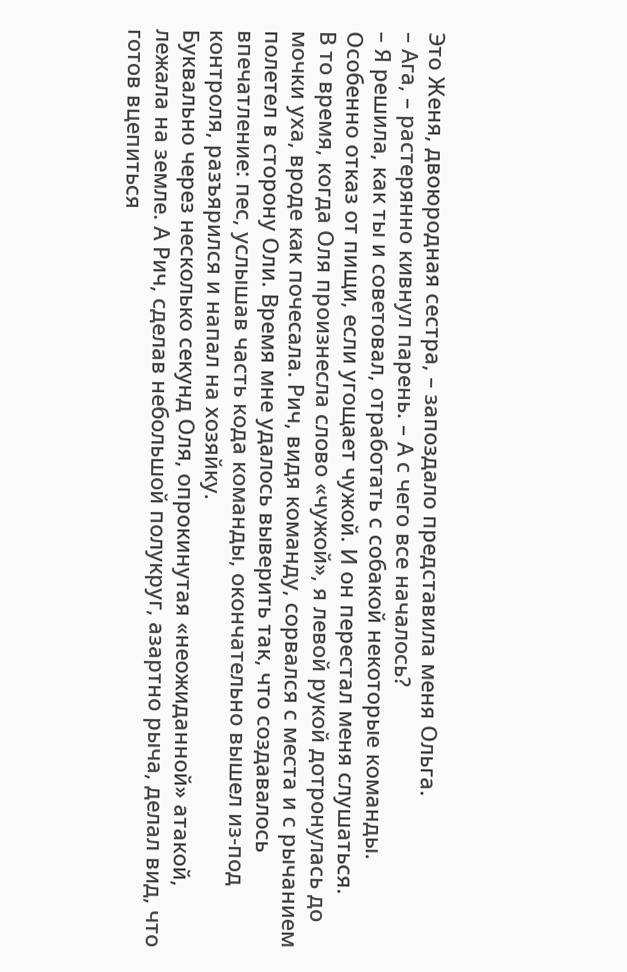Это Женя, двоюродная сестра, – запоздало представила меня Ольга.
– Ага, – растерянно кивнул парень. – А с чего все началось?
– Я решила, как ты и советовал, отработать с собакой некоторые команды. Особенно отказ от пищи, если угощает чужой. И он перестал меня слушаться.
В то время, когда Оля произнесла слово «чужой», я левой рукой дотронулась до мочки уха, вроде как почесала. Рич, видя команду, сорвался с места и с рычанием полетел в сторону Оли. Время мне удалось выверить так, что создавалось впечатление: пес, услышав часть кода команды, окончательно вышел из-под контроля, разъярился и напал на хозяйку.
Буквально через несколько секунд Оля, опрокинутая «неожиданной» атакой, лежала на земле. А Рич, сделав небольшой полукруг, азартно рыча, делал вид, что готов вцепиться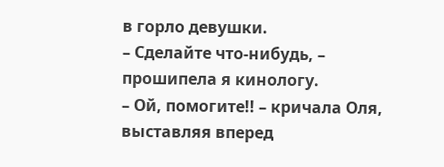в горло девушки.
– Сделайте что-нибудь, – прошипела я кинологу.
– Ой, помогите!! – кричала Оля, выставляя вперед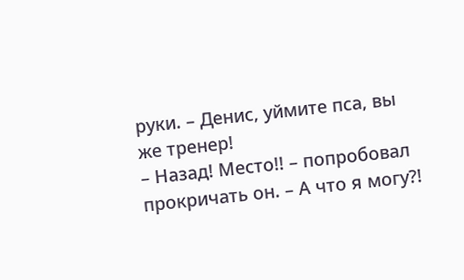руки. – Денис, уймите пса, вы же тренер!
– Назад! Место!! – попробовал прокричать он. – А что я могу?!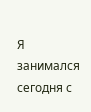Я занимался сегодня с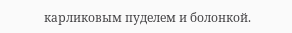карликовым пуделем и болонкой.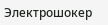Электрошокер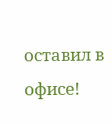оставил в офисе!